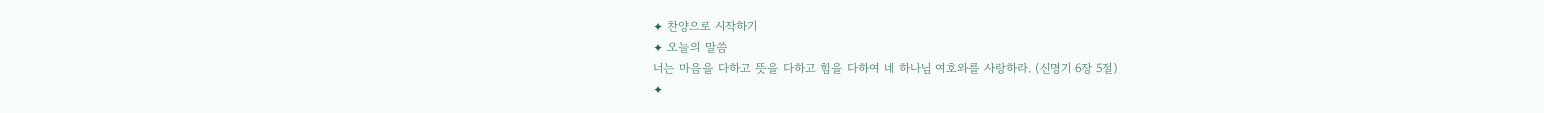✦ 찬양으로 시작하기
✦ 오늘의 말씀
너는 마음을 다하고 뜻을 다하고 힘을 다하여 네 하나님 여호와를 사랑하라. (신명기 6장 5절)
✦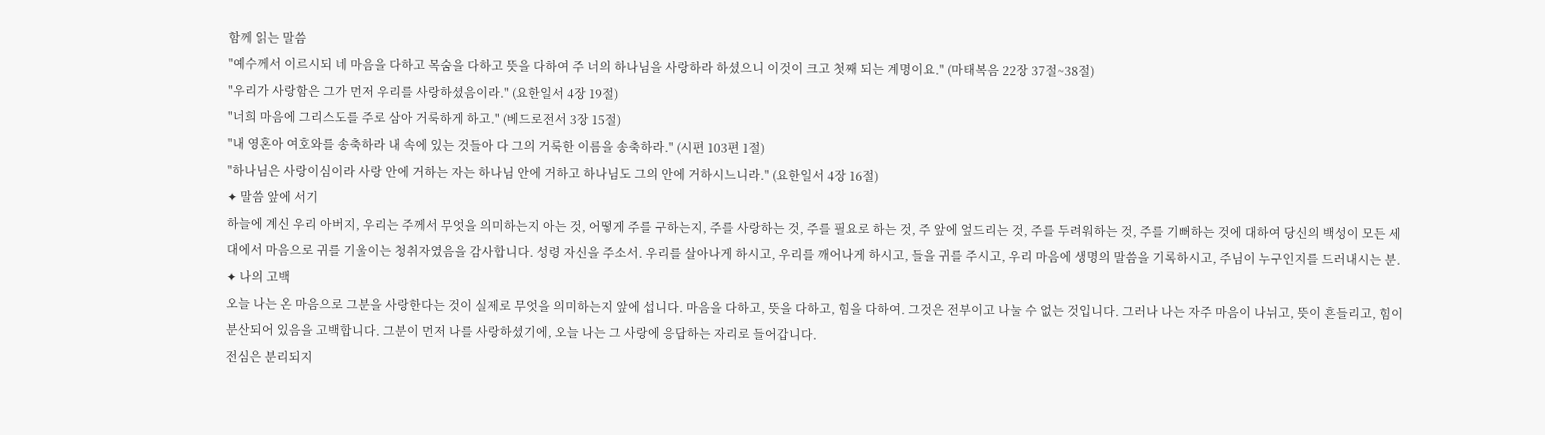함께 읽는 말씀
"예수께서 이르시되 네 마음을 다하고 목숨을 다하고 뜻을 다하여 주 너의 하나님을 사랑하라 하셨으니 이것이 크고 첫째 되는 계명이요." (마태복음 22장 37절~38절)
"우리가 사랑함은 그가 먼저 우리를 사랑하셨음이라." (요한일서 4장 19절)
"너희 마음에 그리스도를 주로 삼아 거룩하게 하고." (베드로전서 3장 15절)
"내 영혼아 여호와를 송축하라 내 속에 있는 것들아 다 그의 거룩한 이름을 송축하라." (시편 103편 1절)
"하나님은 사랑이심이라 사랑 안에 거하는 자는 하나님 안에 거하고 하나님도 그의 안에 거하시느니라." (요한일서 4장 16절)
✦ 말씀 앞에 서기
하늘에 계신 우리 아버지, 우리는 주께서 무엇을 의미하는지 아는 것, 어떻게 주를 구하는지, 주를 사랑하는 것, 주를 필요로 하는 것, 주 앞에 엎드리는 것, 주를 두려워하는 것, 주를 기뻐하는 것에 대하여 당신의 백성이 모든 세대에서 마음으로 귀를 기울이는 청취자였음을 감사합니다. 성령 자신을 주소서. 우리를 살아나게 하시고, 우리를 깨어나게 하시고, 들을 귀를 주시고, 우리 마음에 생명의 말씀을 기록하시고, 주님이 누구인지를 드러내시는 분.
✦ 나의 고백
오늘 나는 온 마음으로 그분을 사랑한다는 것이 실제로 무엇을 의미하는지 앞에 섭니다. 마음을 다하고, 뜻을 다하고, 힘을 다하여. 그것은 전부이고 나눌 수 없는 것입니다. 그러나 나는 자주 마음이 나뉘고, 뜻이 흔들리고, 힘이 분산되어 있음을 고백합니다. 그분이 먼저 나를 사랑하셨기에, 오늘 나는 그 사랑에 응답하는 자리로 들어갑니다.
전심은 분리되지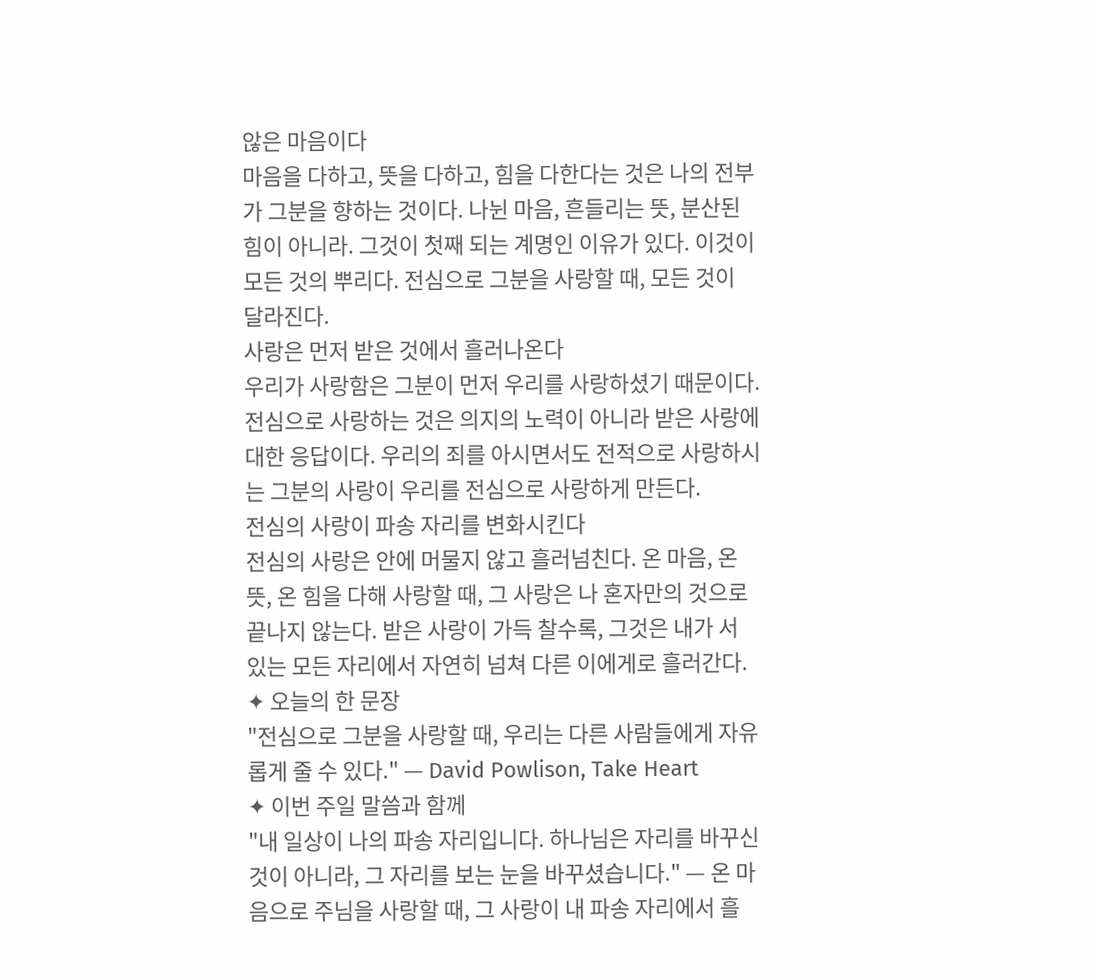않은 마음이다
마음을 다하고, 뜻을 다하고, 힘을 다한다는 것은 나의 전부가 그분을 향하는 것이다. 나뉜 마음, 흔들리는 뜻, 분산된 힘이 아니라. 그것이 첫째 되는 계명인 이유가 있다. 이것이 모든 것의 뿌리다. 전심으로 그분을 사랑할 때, 모든 것이 달라진다.
사랑은 먼저 받은 것에서 흘러나온다
우리가 사랑함은 그분이 먼저 우리를 사랑하셨기 때문이다. 전심으로 사랑하는 것은 의지의 노력이 아니라 받은 사랑에 대한 응답이다. 우리의 죄를 아시면서도 전적으로 사랑하시는 그분의 사랑이 우리를 전심으로 사랑하게 만든다.
전심의 사랑이 파송 자리를 변화시킨다
전심의 사랑은 안에 머물지 않고 흘러넘친다. 온 마음, 온 뜻, 온 힘을 다해 사랑할 때, 그 사랑은 나 혼자만의 것으로 끝나지 않는다. 받은 사랑이 가득 찰수록, 그것은 내가 서 있는 모든 자리에서 자연히 넘쳐 다른 이에게로 흘러간다.
✦ 오늘의 한 문장
"전심으로 그분을 사랑할 때, 우리는 다른 사람들에게 자유롭게 줄 수 있다." — David Powlison, Take Heart
✦ 이번 주일 말씀과 함께
"내 일상이 나의 파송 자리입니다. 하나님은 자리를 바꾸신 것이 아니라, 그 자리를 보는 눈을 바꾸셨습니다." — 온 마음으로 주님을 사랑할 때, 그 사랑이 내 파송 자리에서 흘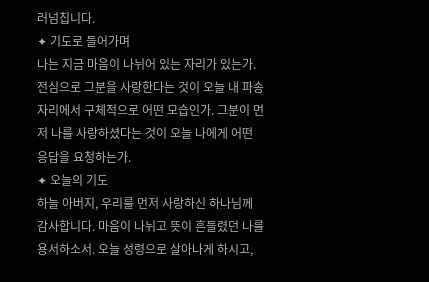러넘칩니다.
✦ 기도로 들어가며
나는 지금 마음이 나뉘어 있는 자리가 있는가. 전심으로 그분을 사랑한다는 것이 오늘 내 파송 자리에서 구체적으로 어떤 모습인가. 그분이 먼저 나를 사랑하셨다는 것이 오늘 나에게 어떤 응답을 요청하는가.
✦ 오늘의 기도
하늘 아버지, 우리를 먼저 사랑하신 하나님께 감사합니다. 마음이 나뉘고 뜻이 흔들렸던 나를 용서하소서. 오늘 성령으로 살아나게 하시고,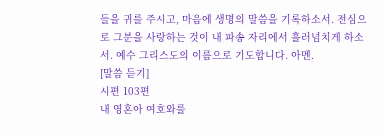들을 귀를 주시고, 마음에 생명의 말씀을 기록하소서. 전심으로 그분을 사랑하는 것이 내 파송 자리에서 흘러넘치게 하소서. 예수 그리스도의 이름으로 기도합니다. 아멘.
[말씀 듣기]
시편 103편
내 영혼아 여호와를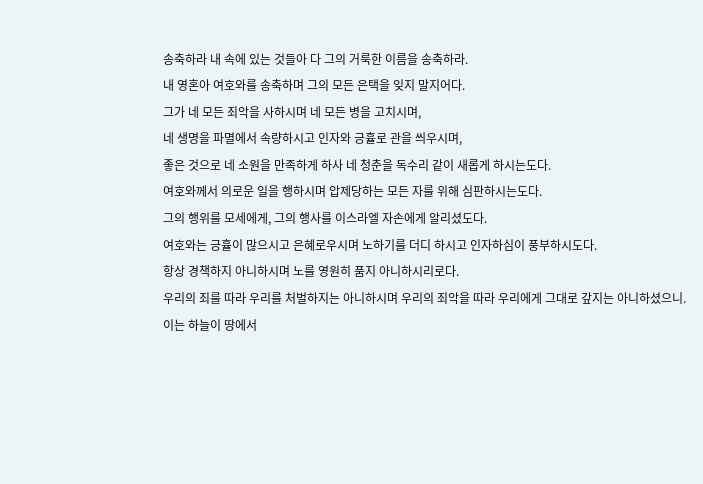송축하라 내 속에 있는 것들아 다 그의 거룩한 이름을 송축하라.
내 영혼아 여호와를 송축하며 그의 모든 은택을 잊지 말지어다.
그가 네 모든 죄악을 사하시며 네 모든 병을 고치시며,
네 생명을 파멸에서 속량하시고 인자와 긍휼로 관을 씌우시며,
좋은 것으로 네 소원을 만족하게 하사 네 청춘을 독수리 같이 새롭게 하시는도다.
여호와께서 의로운 일을 행하시며 압제당하는 모든 자를 위해 심판하시는도다.
그의 행위를 모세에게, 그의 행사를 이스라엘 자손에게 알리셨도다.
여호와는 긍휼이 많으시고 은혜로우시며 노하기를 더디 하시고 인자하심이 풍부하시도다.
항상 경책하지 아니하시며 노를 영원히 품지 아니하시리로다.
우리의 죄를 따라 우리를 처벌하지는 아니하시며 우리의 죄악을 따라 우리에게 그대로 갚지는 아니하셨으니.
이는 하늘이 땅에서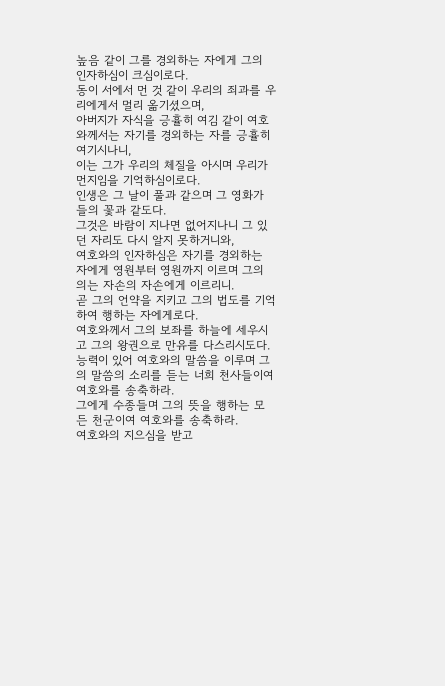높음 같이 그를 경외하는 자에게 그의 인자하심이 크심이로다.
동이 서에서 먼 것 같이 우리의 죄과를 우리에게서 멀리 옮기셨으며,
아버지가 자식을 긍휼히 여김 같이 여호와께서는 자기를 경외하는 자를 긍휼히 여기시나니,
이는 그가 우리의 체질을 아시며 우리가 먼지임을 기억하심이로다.
인생은 그 날이 풀과 같으며 그 영화가 들의 꽃과 같도다.
그것은 바람이 지나면 없어지나니 그 있던 자리도 다시 알지 못하거니와,
여호와의 인자하심은 자기를 경외하는 자에게 영원부터 영원까지 이르며 그의 의는 자손의 자손에게 이르리니.
곧 그의 언약을 지키고 그의 법도를 기억하여 행하는 자에게로다.
여호와께서 그의 보좌를 하늘에 세우시고 그의 왕권으로 만유를 다스리시도다.
능력이 있어 여호와의 말씀을 이루며 그의 말씀의 소리를 듣는 너희 천사들이여 여호와를 송축하라.
그에게 수종들며 그의 뜻을 행하는 모든 천군이여 여호와를 송축하라.
여호와의 지으심을 받고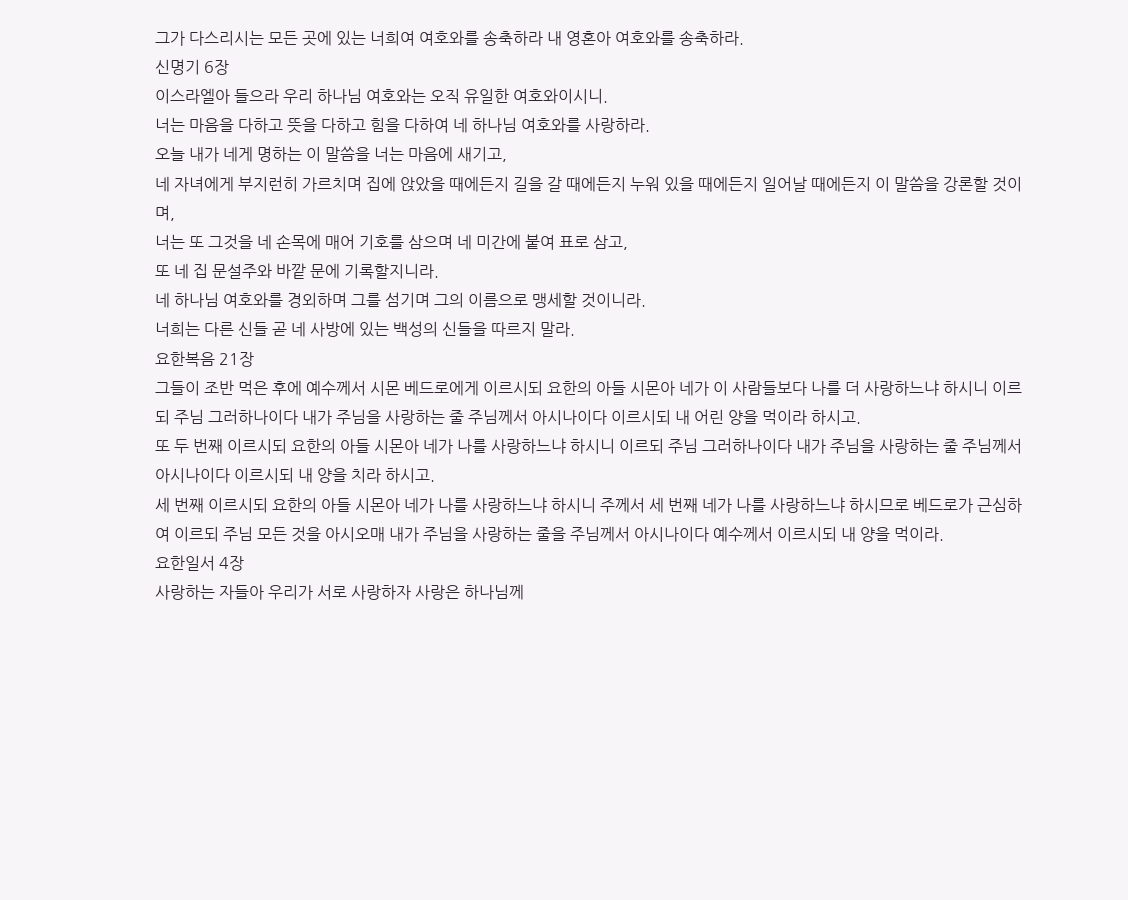그가 다스리시는 모든 곳에 있는 너희여 여호와를 송축하라 내 영혼아 여호와를 송축하라.
신명기 6장
이스라엘아 들으라 우리 하나님 여호와는 오직 유일한 여호와이시니.
너는 마음을 다하고 뜻을 다하고 힘을 다하여 네 하나님 여호와를 사랑하라.
오늘 내가 네게 명하는 이 말씀을 너는 마음에 새기고,
네 자녀에게 부지런히 가르치며 집에 앉았을 때에든지 길을 갈 때에든지 누워 있을 때에든지 일어날 때에든지 이 말씀을 강론할 것이며,
너는 또 그것을 네 손목에 매어 기호를 삼으며 네 미간에 붙여 표로 삼고,
또 네 집 문설주와 바깥 문에 기록할지니라.
네 하나님 여호와를 경외하며 그를 섬기며 그의 이름으로 맹세할 것이니라.
너희는 다른 신들 곧 네 사방에 있는 백성의 신들을 따르지 말라.
요한복음 21장
그들이 조반 먹은 후에 예수께서 시몬 베드로에게 이르시되 요한의 아들 시몬아 네가 이 사람들보다 나를 더 사랑하느냐 하시니 이르되 주님 그러하나이다 내가 주님을 사랑하는 줄 주님께서 아시나이다 이르시되 내 어린 양을 먹이라 하시고.
또 두 번째 이르시되 요한의 아들 시몬아 네가 나를 사랑하느냐 하시니 이르되 주님 그러하나이다 내가 주님을 사랑하는 줄 주님께서 아시나이다 이르시되 내 양을 치라 하시고.
세 번째 이르시되 요한의 아들 시몬아 네가 나를 사랑하느냐 하시니 주께서 세 번째 네가 나를 사랑하느냐 하시므로 베드로가 근심하여 이르되 주님 모든 것을 아시오매 내가 주님을 사랑하는 줄을 주님께서 아시나이다 예수께서 이르시되 내 양을 먹이라.
요한일서 4장
사랑하는 자들아 우리가 서로 사랑하자 사랑은 하나님께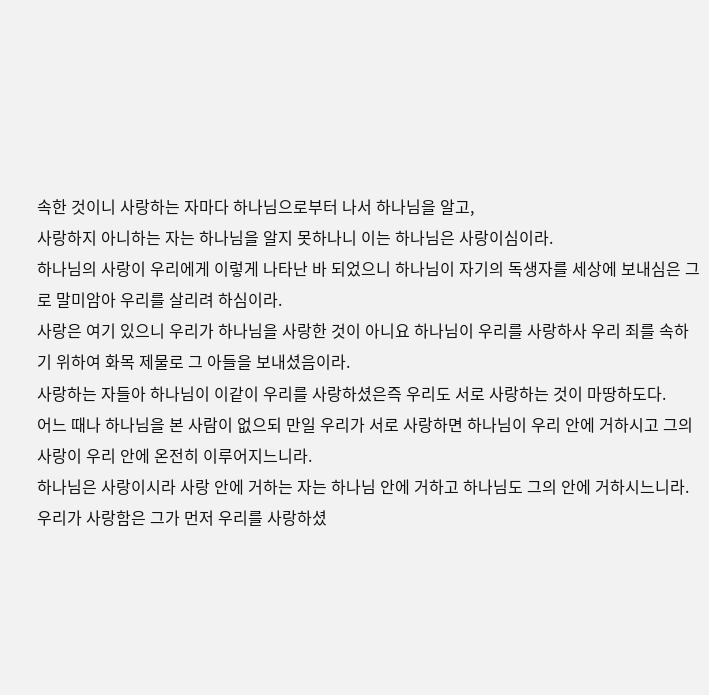속한 것이니 사랑하는 자마다 하나님으로부터 나서 하나님을 알고,
사랑하지 아니하는 자는 하나님을 알지 못하나니 이는 하나님은 사랑이심이라.
하나님의 사랑이 우리에게 이렇게 나타난 바 되었으니 하나님이 자기의 독생자를 세상에 보내심은 그로 말미암아 우리를 살리려 하심이라.
사랑은 여기 있으니 우리가 하나님을 사랑한 것이 아니요 하나님이 우리를 사랑하사 우리 죄를 속하기 위하여 화목 제물로 그 아들을 보내셨음이라.
사랑하는 자들아 하나님이 이같이 우리를 사랑하셨은즉 우리도 서로 사랑하는 것이 마땅하도다.
어느 때나 하나님을 본 사람이 없으되 만일 우리가 서로 사랑하면 하나님이 우리 안에 거하시고 그의 사랑이 우리 안에 온전히 이루어지느니라.
하나님은 사랑이시라 사랑 안에 거하는 자는 하나님 안에 거하고 하나님도 그의 안에 거하시느니라.
우리가 사랑함은 그가 먼저 우리를 사랑하셨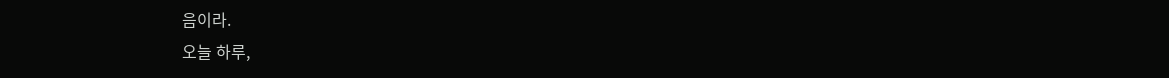음이라.
오늘 하루,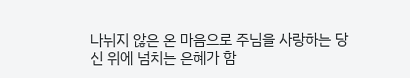나뉘지 않은 온 마음으로 주님을 사랑하는 당신 위에 넘치는 은혜가 함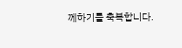께하기를 축복합니다.